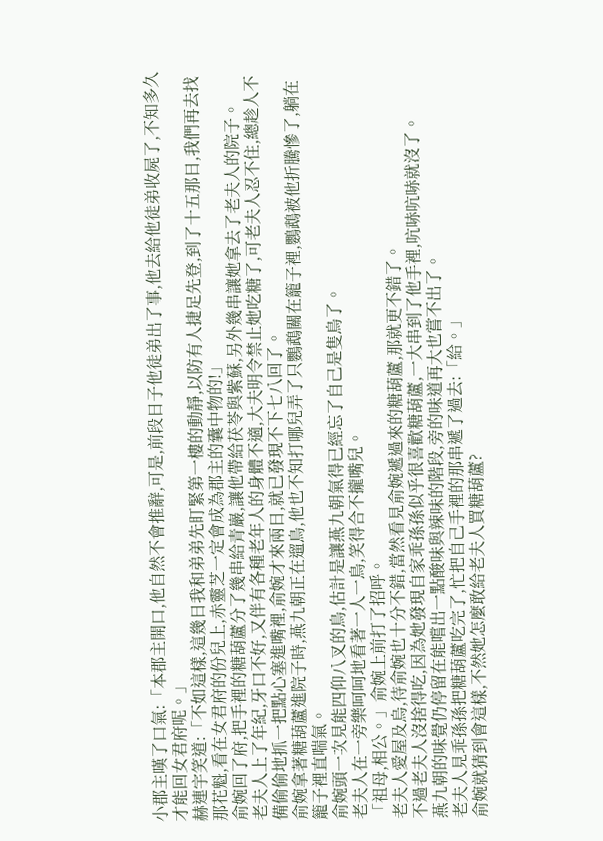小郡主嘆了口氣:「本郡主開口,他自然不會推辭,可是,前段日子他徒弟出了事,他去給他徒弟收屍了,不知多久才能回女君府呢。」
赫連宇笑道:「不如這樣,這幾日我和弟弟先盯緊第一樓的動靜,以防有人捷足先登,到了十五那日,我們再去找那花魁,看在女君府的份兒上,赤靈芝一定會成為郡主的囊中物的!」
俞婉回了府,把手裡的糖葫蘆分了幾串給青巖,讓他帶給茯苓與紫蘇,另外幾串讓她拿去了老夫人的院子。
老夫人上了年紀,牙口不好,又伴有各種老年人的身體不適,大夫明令禁止她吃糖了,可老夫人忍不住,總趁人不備偷偷地抓一把點心塞進嘴裡,俞婉才來兩日,就已發現不下七八回了。
俞婉拿著糖葫蘆進院子時,燕九朝正在遛鳥,他也不知打哪兒弄了只鸚鵡關在籠子裡,鸚鵡被他折騰慘了,躺在籠子裡直喘氣。
俞婉頭一次見能四仰八叉的鳥,估計是讓燕九朝氣得已經忘了自己是隻鳥了。
老夫人在一旁樂呵呵地看著一人一鳥,笑得合不攏嘴兒。
「祖母,相公。」俞婉上前打了招呼。
老夫人愛屋及烏,待俞婉也十分不錯,當然看見俞婉遞過來的糖葫蘆,那就更不錯了。
不過老夫人沒捨得吃,因為她發現自家乖孫孫似乎很喜歡糖葫蘆,一大串到了他手裡,吭哧吭哧就沒了。
燕九朝的味覺仍停留在能嚐出一點酸味與辣味的階段,旁的味道再大也嘗不出了。
老夫人見乖孫孫把糖葫蘆吃完了,忙把自己手裡的那串遞了過去:「給。」
俞婉就猜到會這樣,不然她怎麼敢給老夫人買糖葫蘆?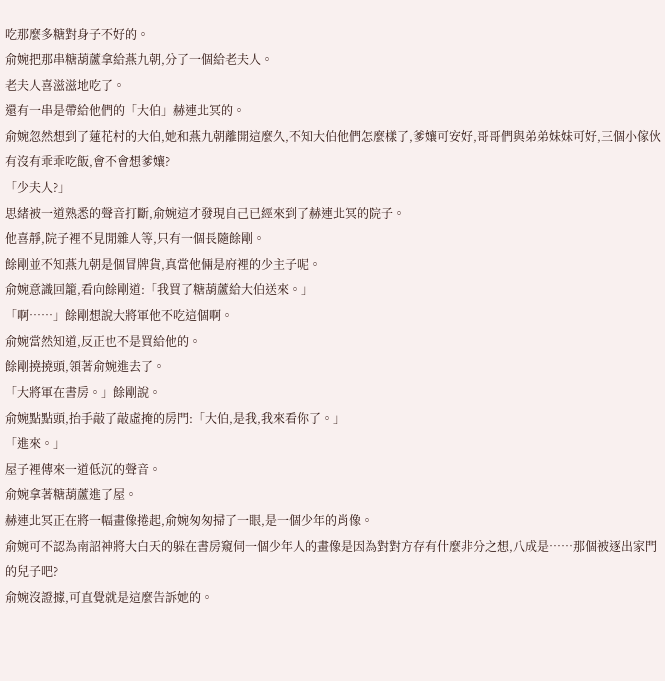吃那麼多糖對身子不好的。
俞婉把那串糖葫蘆拿給燕九朝,分了一個給老夫人。
老夫人喜滋滋地吃了。
還有一串是帶給他們的「大伯」赫連北冥的。
俞婉忽然想到了蓮花村的大伯,她和燕九朝離開這麼久,不知大伯他們怎麼樣了,爹孃可安好,哥哥們與弟弟妹妹可好,三個小傢伙有沒有乖乖吃飯,會不會想爹孃?
「少夫人?」
思緒被一道熟悉的聲音打斷,俞婉這才發現自己已經來到了赫連北冥的院子。
他喜靜,院子裡不見閒雜人等,只有一個長隨餘剛。
餘剛並不知燕九朝是個冒牌貨,真當他倆是府裡的少主子呢。
俞婉意識回籠,看向餘剛道:「我買了糖葫蘆給大伯送來。」
「啊……」餘剛想說大將軍他不吃這個啊。
俞婉當然知道,反正也不是買給他的。
餘剛撓撓頭,領著俞婉進去了。
「大將軍在書房。」餘剛說。
俞婉點點頭,抬手敲了敲虛掩的房門:「大伯,是我,我來看你了。」
「進來。」
屋子裡傳來一道低沉的聲音。
俞婉拿著糖葫蘆進了屋。
赫連北冥正在將一幅畫像捲起,俞婉匆匆掃了一眼,是一個少年的肖像。
俞婉可不認為南詔神將大白天的躲在書房窺伺一個少年人的畫像是因為對對方存有什麼非分之想,八成是……那個被逐出家門的兒子吧?
俞婉沒證據,可直覺就是這麼告訴她的。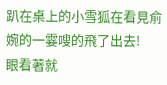趴在桌上的小雪狐在看見俞婉的一霎嗖的飛了出去!
眼看著就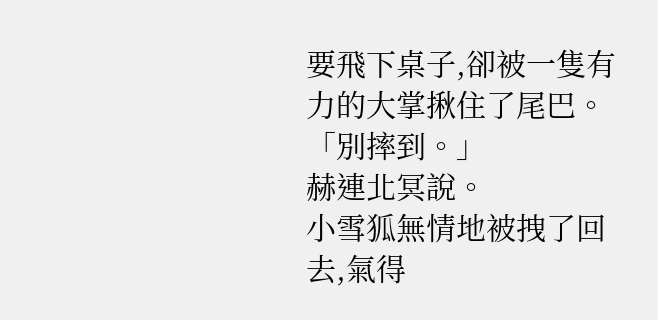要飛下桌子,卻被一隻有力的大掌揪住了尾巴。
「別摔到。」
赫連北冥說。
小雪狐無情地被拽了回去,氣得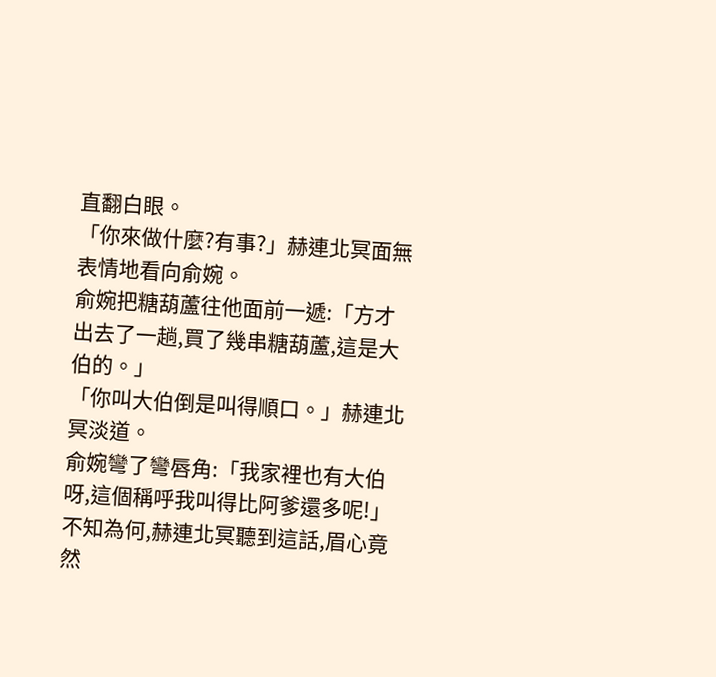直翻白眼。
「你來做什麼?有事?」赫連北冥面無表情地看向俞婉。
俞婉把糖葫蘆往他面前一遞:「方才出去了一趟,買了幾串糖葫蘆,這是大伯的。」
「你叫大伯倒是叫得順口。」赫連北冥淡道。
俞婉彎了彎唇角:「我家裡也有大伯呀,這個稱呼我叫得比阿爹還多呢!」
不知為何,赫連北冥聽到這話,眉心竟然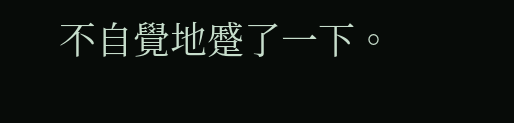不自覺地蹙了一下。